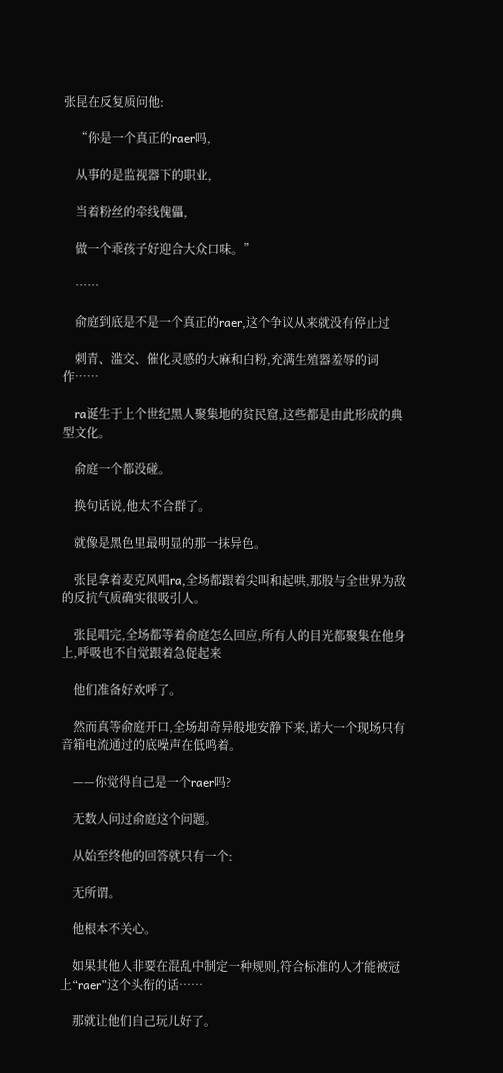张昆在反复质问他:

    “你是一个真正的raer吗,

    从事的是监视器下的职业,

    当着粉丝的牵线傀儡,

    做一个乖孩子好迎合大众口味。”

    ……

    俞庭到底是不是一个真正的raer,这个争议从来就没有停止过

    刺青、滥交、催化灵感的大麻和白粉,充满生殖器羞辱的词作……

    ra诞生于上个世纪黑人聚集地的贫民窟,这些都是由此形成的典型文化。

    俞庭一个都没碰。

    换句话说,他太不合群了。

    就像是黑色里最明显的那一抹异色。

    张昆拿着麦克风唱ra,全场都跟着尖叫和起哄,那股与全世界为敌的反抗气质确实很吸引人。

    张昆唱完,全场都等着俞庭怎么回应,所有人的目光都聚集在他身上,呼吸也不自觉跟着急促起来

    他们准备好欢呼了。

    然而真等俞庭开口,全场却奇异般地安静下来,诺大一个现场只有音箱电流通过的底噪声在低鸣着。

    ——你觉得自己是一个raer吗?

    无数人问过俞庭这个问题。

    从始至终他的回答就只有一个:

    无所谓。

    他根本不关心。

    如果其他人非要在混乱中制定一种规则,符合标准的人才能被冠上“raer”这个头衔的话……

    那就让他们自己玩儿好了。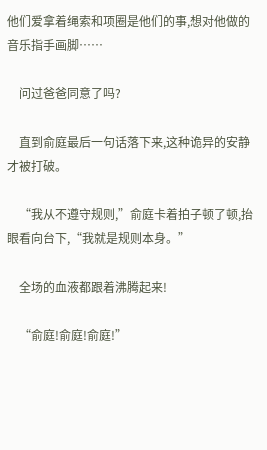他们爱拿着绳索和项圈是他们的事,想对他做的音乐指手画脚……

    问过爸爸同意了吗?

    直到俞庭最后一句话落下来,这种诡异的安静才被打破。

    “我从不遵守规则,”俞庭卡着拍子顿了顿,抬眼看向台下,“我就是规则本身。”

    全场的血液都跟着沸腾起来!

    “俞庭!俞庭!俞庭!”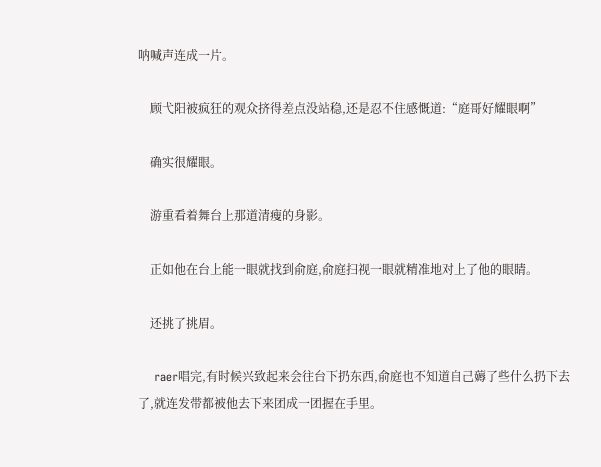呐喊声连成一片。

    顾弋阳被疯狂的观众挤得差点没站稳,还是忍不住感慨道:“庭哥好耀眼啊”

    确实很耀眼。

    游重看着舞台上那道清瘦的身影。

    正如他在台上能一眼就找到俞庭,俞庭扫视一眼就精准地对上了他的眼睛。

    还挑了挑眉。

    raer唱完,有时候兴致起来会往台下扔东西,俞庭也不知道自己薅了些什么扔下去了,就连发带都被他去下来团成一团握在手里。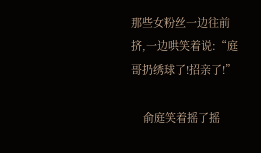那些女粉丝一边往前挤,一边哄笑着说:“庭哥扔绣球了!招亲了!”

    俞庭笑着摇了摇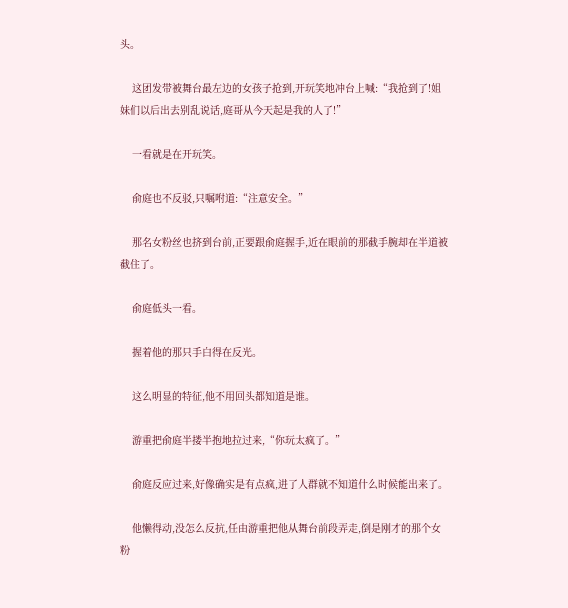头。

    这团发带被舞台最左边的女孩子抢到,开玩笑地冲台上喊:“我抢到了!姐妹们以后出去别乱说话,庭哥从今天起是我的人了!”

    一看就是在开玩笑。

    俞庭也不反驳,只嘱咐道:“注意安全。”

    那名女粉丝也挤到台前,正要跟俞庭握手,近在眼前的那截手腕却在半道被截住了。

    俞庭低头一看。

    握着他的那只手白得在反光。

    这么明显的特征,他不用回头都知道是谁。

    游重把俞庭半搂半抱地拉过来,“你玩太疯了。”

    俞庭反应过来,好像确实是有点疯,进了人群就不知道什么时候能出来了。

    他懒得动,没怎么反抗,任由游重把他从舞台前段弄走,倒是刚才的那个女粉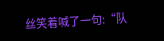丝笑着喊了一句:“队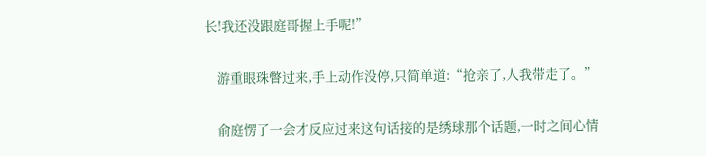长!我还没跟庭哥握上手呢!”

    游重眼珠瞥过来,手上动作没停,只简单道:“抢亲了,人我带走了。”

    俞庭愣了一会才反应过来这句话接的是绣球那个话题,一时之间心情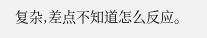复杂,差点不知道怎么反应。